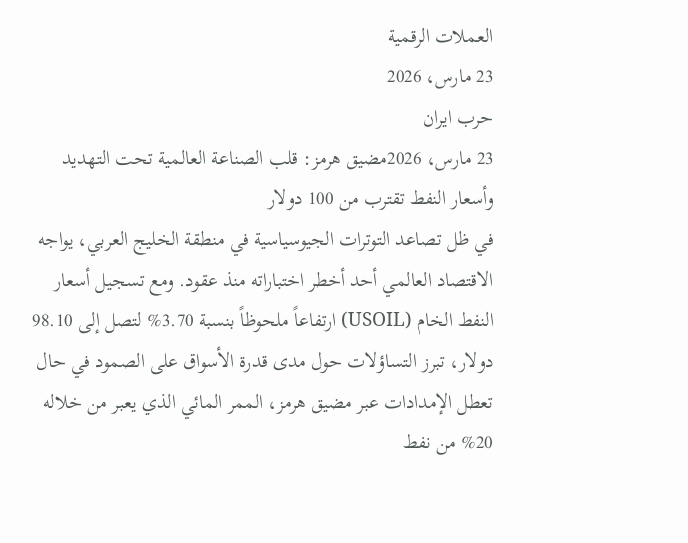العملات الرقمية
23 مارس، 2026
حرب ايران
23 مارس، 2026مضيق هرمز: قلب الصناعة العالمية تحت التهديد وأسعار النفط تقترب من 100 دولار
في ظل تصاعد التوترات الجيوسياسية في منطقة الخليج العربي، يواجه الاقتصاد العالمي أحد أخطر اختباراته منذ عقود. ومع تسجيل أسعار النفط الخام (USOIL) ارتفاعاً ملحوظاً بنسبة 3.70% لتصل إلى 98.10 دولار، تبرز التساؤلات حول مدى قدرة الأسواق على الصمود في حال تعطل الإمدادات عبر مضيق هرمز، الممر المائي الذي يعبر من خلاله 20% من نفط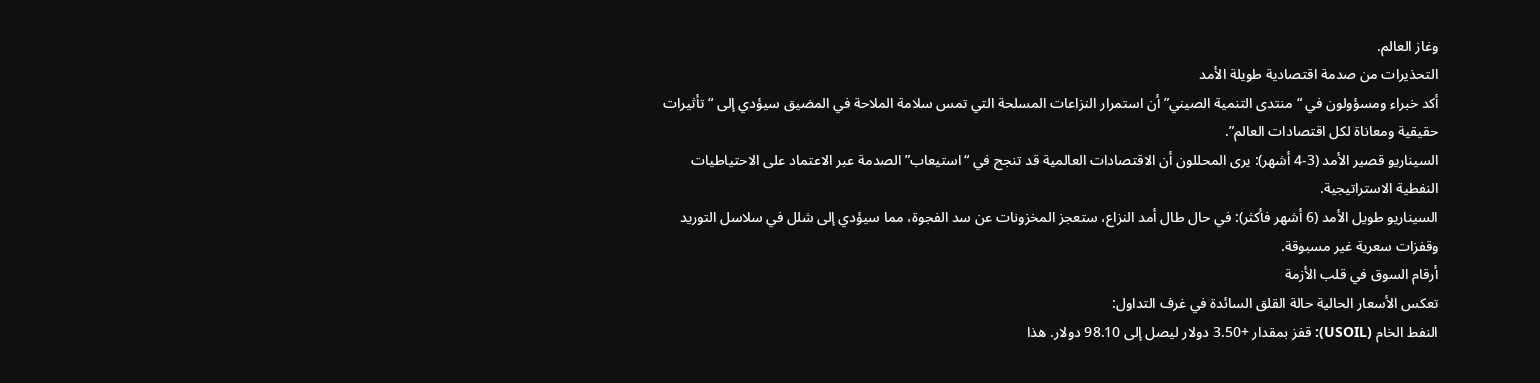وغاز العالم.
التحذيرات من صدمة اقتصادية طويلة الأمد
أكد خبراء ومسؤولون في “منتدى التنمية الصيني” أن استمرار النزاعات المسلحة التي تمس سلامة الملاحة في المضيق سيؤدي إلى “تأثيرات حقيقية ومعاناة لكل اقتصادات العالم”.
السيناريو قصير الأمد (3-4 أشهر): يرى المحللون أن الاقتصادات العالمية قد تنجح في “استيعاب” الصدمة عبر الاعتماد على الاحتياطيات النفطية الاستراتيجية.
السيناريو طويل الأمد (6 أشهر فأكثر): في حال طال أمد النزاع، ستعجز المخزونات عن سد الفجوة، مما سيؤدي إلى شلل في سلاسل التوريد وقفزات سعرية غير مسبوقة.
أرقام السوق في قلب الأزمة
تعكس الأسعار الحالية حالة القلق السائدة في غرف التداول:
النفط الخام (USOIL): قفز بمقدار +3.50 دولار ليصل إلى 98.10 دولار. هذا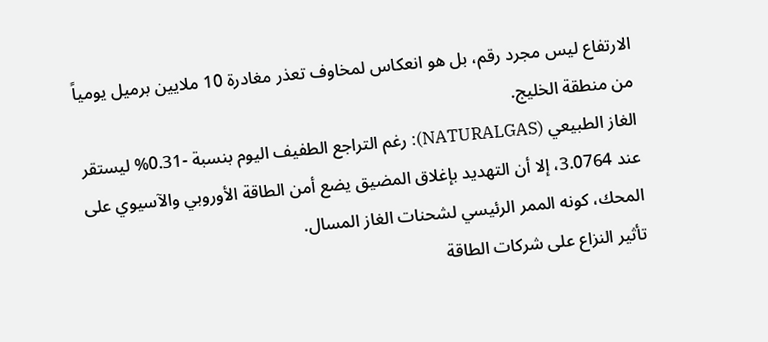الارتفاع ليس مجرد رقم، بل هو انعكاس لمخاوف تعذر مغادرة 10 ملايين برميل يومياً من منطقة الخليج.
الغاز الطبيعي (NATURALGAS): رغم التراجع الطفيف اليوم بنسبة -0.31% ليستقر عند 3.0764، إلا أن التهديد بإغلاق المضيق يضع أمن الطاقة الأوروبي والآسيوي على المحك، كونه الممر الرئيسي لشحنات الغاز المسال.
تأثير النزاع على شركات الطاقة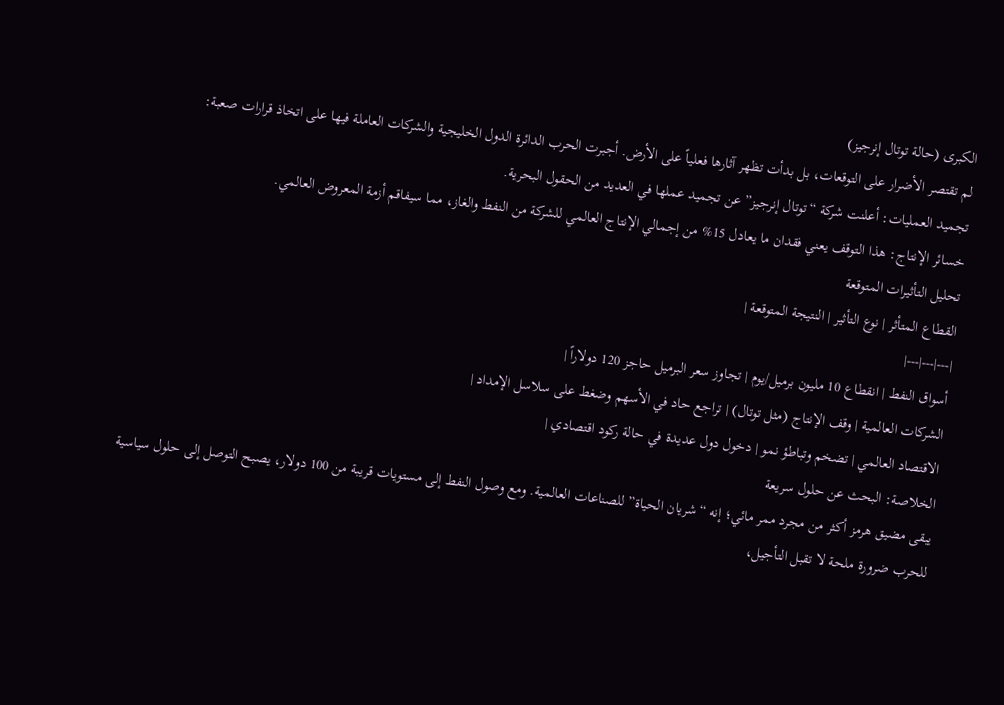الكبرى (حالة توتال إنرجيز)
لم تقتصر الأضرار على التوقعات، بل بدأت تظهر آثارها فعلياً على الأرض. أجبرت الحرب الدائرة الدول الخليجية والشركات العاملة فيها على اتخاذ قرارات صعبة:
تجميد العمليات: أعلنت شركة “توتال إنرجيز” عن تجميد عملها في العديد من الحقول البحرية.
خسائر الإنتاج: هذا التوقف يعني فقدان ما يعادل 15% من إجمالي الإنتاج العالمي للشركة من النفط والغاز، مما سيفاقم أزمة المعروض العالمي.
تحليل التأثيرات المتوقعة
القطاع المتأثر | نوع التأثير | النتيجة المتوقعة |
|---|---|---|
أسواق النفط | انقطاع 10 مليون برميل/يوم | تجاوز سعر البرميل حاجز 120 دولاراً |
الشركات العالمية | وقف الإنتاج (مثل توتال) | تراجع حاد في الأسهم وضغط على سلاسل الإمداد |
الاقتصاد العالمي | تضخم وتباطؤ نمو | دخول دول عديدة في حالة ركود اقتصادي |
الخلاصة: البحث عن حلول سريعة
يبقى مضيق هرمز أكثر من مجرد ممر مائي؛ إنه “شريان الحياة” للصناعات العالمية. ومع وصول النفط إلى مستويات قريبة من 100 دولار، يصبح التوصل إلى حلول سياسية للحرب ضرورة ملحة لا تقبل التأجيل،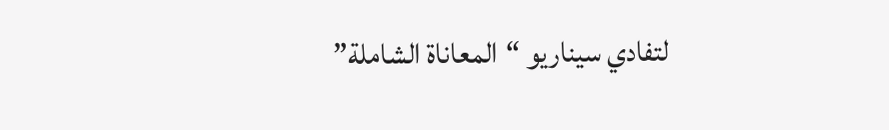لتفادي سيناريو “المعاناة الشاملة”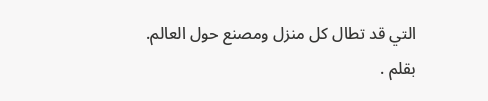التي قد تطال كل منزل ومصنع حول العالم.
بقلم .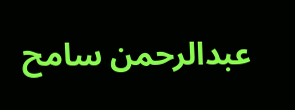عبدالرحمن سامح